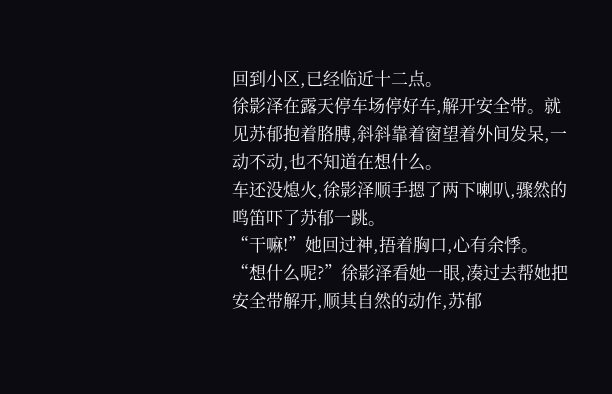回到小区,已经临近十二点。
徐影泽在露天停车场停好车,解开安全带。就见苏郁抱着胳膊,斜斜靠着窗望着外间发呆,一动不动,也不知道在想什么。
车还没熄火,徐影泽顺手摁了两下喇叭,骤然的鸣笛吓了苏郁一跳。
“干嘛!”她回过神,捂着胸口,心有余悸。
“想什么呢?”徐影泽看她一眼,凑过去帮她把安全带解开,顺其自然的动作,苏郁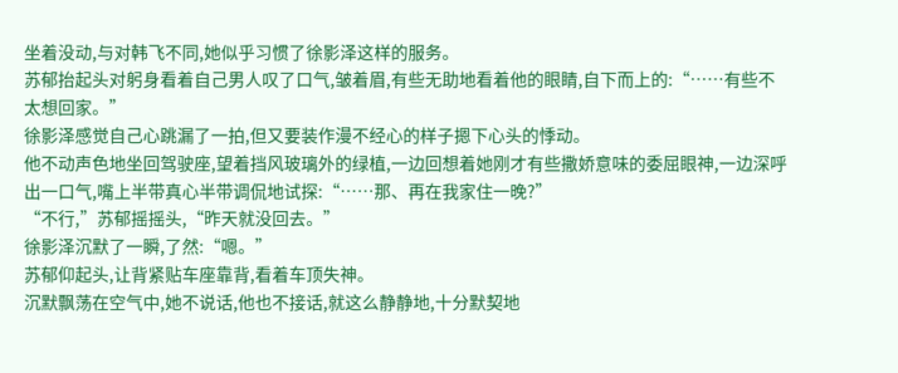坐着没动,与对韩飞不同,她似乎习惯了徐影泽这样的服务。
苏郁抬起头对躬身看着自己男人叹了口气,皱着眉,有些无助地看着他的眼睛,自下而上的:“……有些不太想回家。”
徐影泽感觉自己心跳漏了一拍,但又要装作漫不经心的样子摁下心头的悸动。
他不动声色地坐回驾驶座,望着挡风玻璃外的绿植,一边回想着她刚才有些撒娇意味的委屈眼神,一边深呼出一口气,嘴上半带真心半带调侃地试探:“……那、再在我家住一晚?”
“不行,”苏郁摇摇头,“昨天就没回去。”
徐影泽沉默了一瞬,了然:“嗯。”
苏郁仰起头,让背紧贴车座靠背,看着车顶失神。
沉默飘荡在空气中,她不说话,他也不接话,就这么静静地,十分默契地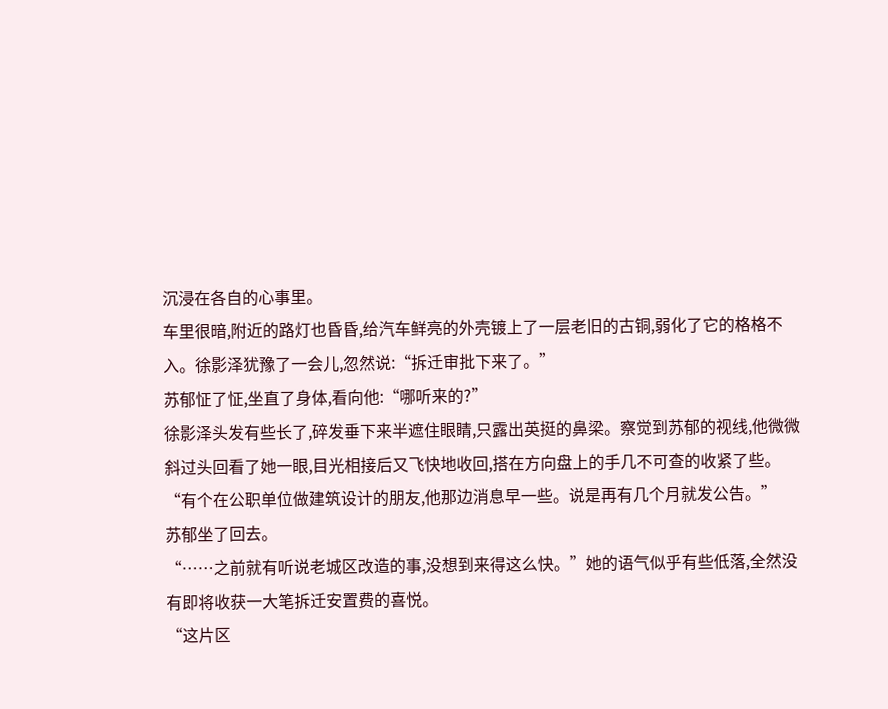沉浸在各自的心事里。
车里很暗,附近的路灯也昏昏,给汽车鲜亮的外壳镀上了一层老旧的古铜,弱化了它的格格不入。徐影泽犹豫了一会儿,忽然说:“拆迁审批下来了。”
苏郁怔了怔,坐直了身体,看向他:“哪听来的?”
徐影泽头发有些长了,碎发垂下来半遮住眼睛,只露出英挺的鼻梁。察觉到苏郁的视线,他微微斜过头回看了她一眼,目光相接后又飞快地收回,搭在方向盘上的手几不可查的收紧了些。
“有个在公职单位做建筑设计的朋友,他那边消息早一些。说是再有几个月就发公告。”
苏郁坐了回去。
“……之前就有听说老城区改造的事,没想到来得这么快。”她的语气似乎有些低落,全然没有即将收获一大笔拆迁安置费的喜悦。
“这片区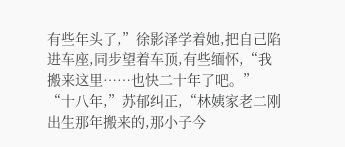有些年头了,”徐影泽学着她,把自己陷进车座,同步望着车顶,有些缅怀,“我搬来这里……也快二十年了吧。”
“十八年,”苏郁纠正,“林姨家老二刚出生那年搬来的,那小子今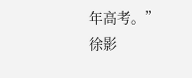年高考。”
徐影